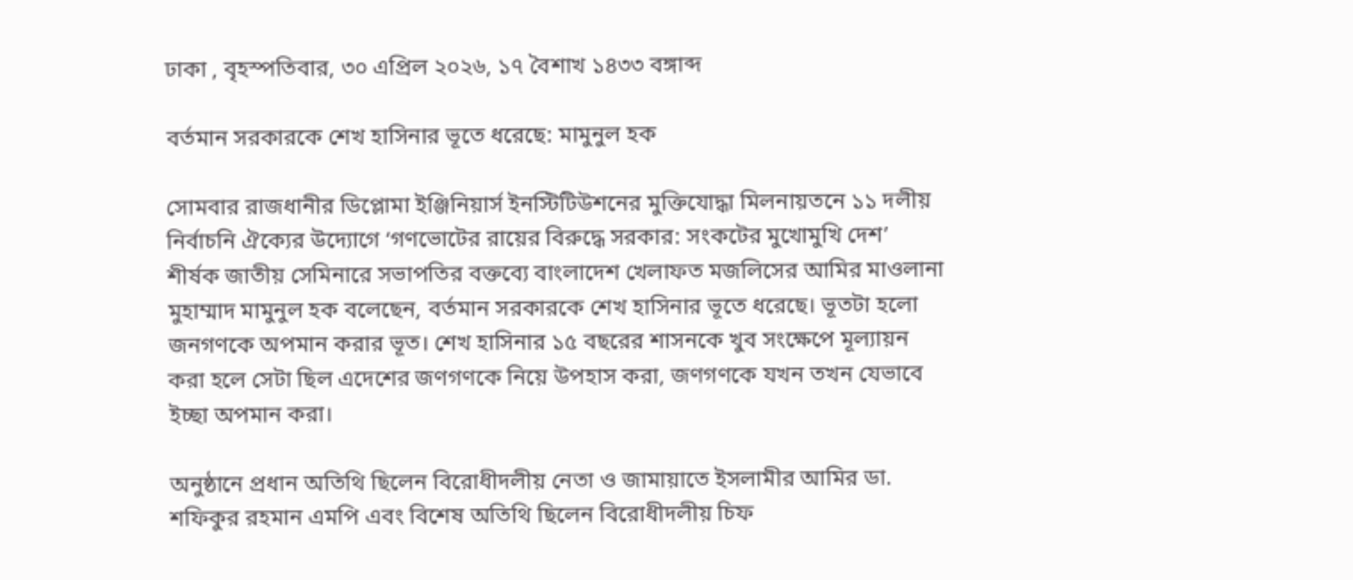ঢাকা , বৃহস্পতিবার, ৩০ এপ্রিল ২০২৬, ১৭ বৈশাখ ১৪৩৩ বঙ্গাব্দ

বর্তমান সরকারকে শেখ হাসিনার ভূতে ধরেছে: মামুনুল হক

সোমবার রাজধানীর ডিপ্লোমা ইঞ্জিনিয়ার্স ইনস্টিটিউশনের মুক্তিযোদ্ধা মিলনায়তনে ১১ দলীয় নির্বাচনি ঐক্যের উদ্যোগে ‘গণভোটের রায়ের বিরুদ্ধে সরকার: সংকটের মুখোমুখি দেশ’ শীর্ষক জাতীয় সেমিনারে সভাপতির বক্তব্যে বাংলাদেশ খেলাফত মজলিসের আমির মাওলানা মুহাম্মাদ মামুনুল হক বলেছেন, বর্তমান সরকারকে শেখ হাসিনার ভূতে ধরেছে। ভূতটা হলো জনগণকে অপমান করার ভূত। শেখ হাসিনার ১৫ বছরের শাসনকে খুব সংক্ষেপে মূল্যায়ন করা হলে সেটা ছিল এদেশের জণগণকে নিয়ে উপহাস করা, জণগণকে যখন তখন যেভাবে ইচ্ছা অপমান করা।

অনুষ্ঠানে প্রধান অতিথি ছিলেন বিরোধীদলীয় নেতা ও জামায়াতে ইসলামীর আমির ডা. শফিকুর রহমান এমপি এবং বিশেষ অতিথি ছিলেন বিরোধীদলীয় চিফ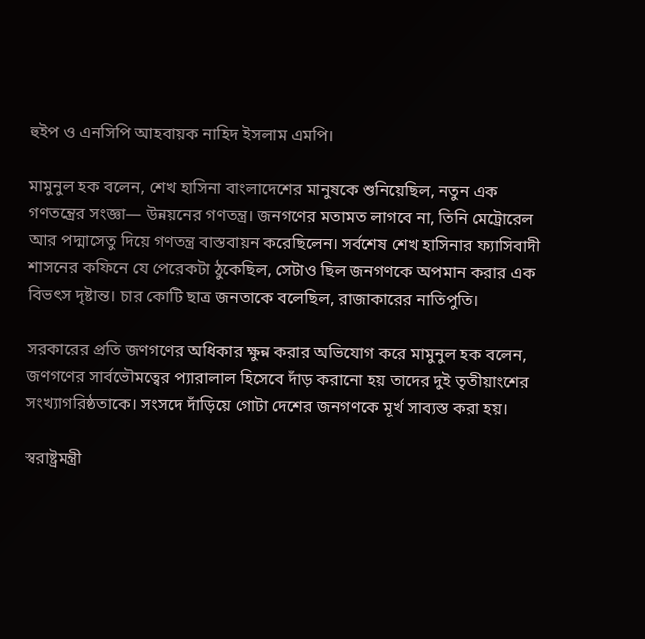হুইপ ও এনসিপি আহবায়ক নাহিদ ইসলাম এমপি।

মামুনুল হক বলেন, শেখ হাসিনা বাংলাদেশের মানুষকে শুনিয়েছিল, নতুন এক গণতন্ত্রের সংজ্ঞা— উন্নয়নের গণতন্ত্র। জনগণের মতামত লাগবে না, তিনি মেট্রোরেল আর পদ্মাসেতু দিয়ে গণতন্ত্র বাস্তবায়ন করেছিলেন। সর্বশেষ শেখ হাসিনার ফ্যাসিবাদী শাসনের কফিনে যে পেরেকটা ঠুকেছিল, সেটাও ছিল জনগণকে অপমান করার এক বিভৎস দৃষ্টান্ত। চার কোটি ছাত্র জনতাকে বলেছিল, রাজাকারের নাতিপুতি।

সরকারের প্রতি জণগণের অধিকার ক্ষুন্ন করার অভিযোগ করে মামুনুল হক বলেন, জণগণের সার্বভৌমত্বের প্যারালাল হিসেবে দাঁড় করানো হয় তাদের দুই তৃতীয়াংশের সংখ্যাগরিষ্ঠতাকে। সংসদে দাঁড়িয়ে গোটা দেশের জনগণকে মূর্খ সাব্যস্ত করা হয়।

স্বরাষ্ট্রমন্ত্রী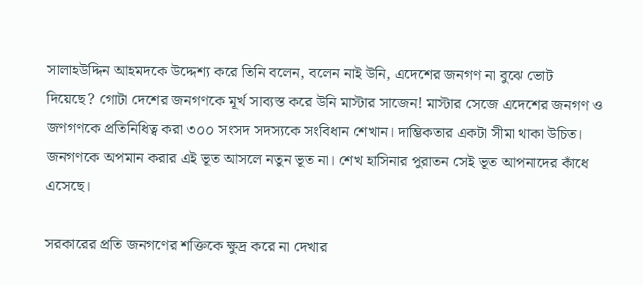সালাহ‌উদ্দিন আহমদকে উদ্দেশ্য করে তিনি বলেন, বলেন নাই উনি, এদেশের জনগণ না বুঝে ভোট দিয়েছে? গোটা দেশের জনগণকে মূর্খ সাব্যস্ত করে উনি মাস্টার সাজেন! মাস্টার সেজে এদেশের জনগণ ও জণগণকে প্রতিনিধিত্ব করা ৩০০ সংসদ সদস্যকে সংবিধান শেখান। দাম্ভিকতার একটা সীমা থাকা উচিত। জনগণকে অপমান করার এই ভূত আসলে নতুন ভূত না। শেখ হাসিনার পুরাতন সেই ভূত আপনাদের কাঁধে এসেছে।

সরকারের প্রতি জনগণের শক্তিকে ক্ষুদ্র করে না দেখার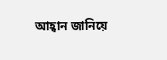আহ্বান জানিয়ে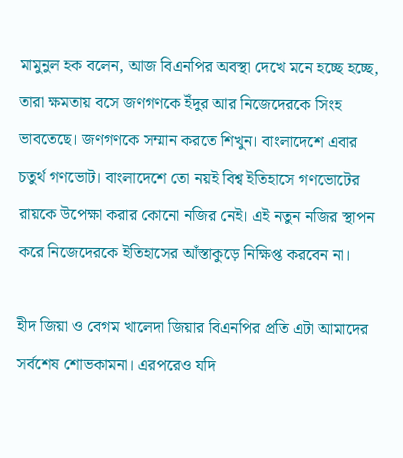মামুনুল হক বলেন, আজ বিএনপির অবস্থা দেখে মনে হচ্ছে হচ্ছে, তারা ক্ষমতায় বসে জণগণকে ইঁদুর আর নিজেদেরকে সিংহ ভাবতেছে। জণগণকে সম্মান করতে শিখুন। বাংলাদেশে এবার চতুর্থ গণভোট। বাংলাদেশে তো নয়‌ই বিশ্ব ইতিহাসে গণভোটের রায়কে উপেক্ষা করার কোনো নজির নেই। এই নতুন নজির স্থাপন করে নিজেদেরকে ইতিহাসের আঁস্তাকুড়ে নিক্ষিপ্ত করবেন না।

হীদ জিয়া ও বেগম খালেদা জিয়ার বিএনপির প্রতি এটা আমাদের সর্বশেষ শোভকামনা। এরপরেও যদি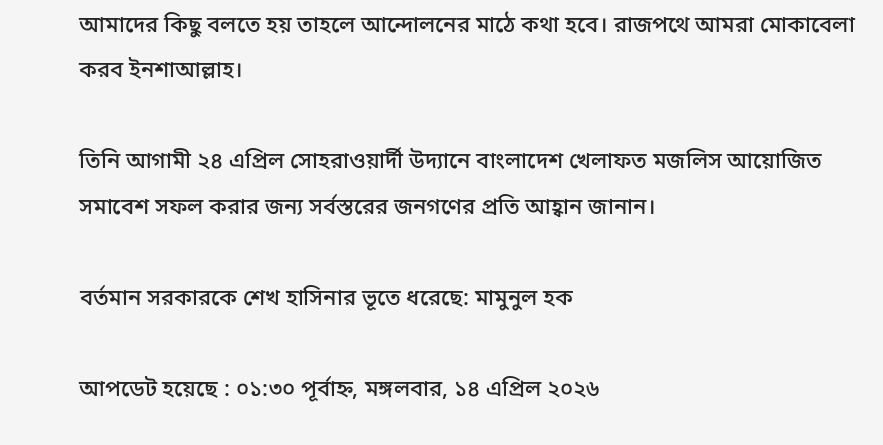আমাদের কিছু বলতে হয় তাহলে আন্দোলনের মাঠে কথা হবে। রাজপথে আমরা মোকাবেলা করব ইনশাআল্লাহ।

তিনি আগামী ২৪ এপ্রিল সোহরাওয়ার্দী উদ্যানে বাংলাদেশ খেলাফত মজলিস আয়োজিত সমাবেশ সফল করার জন্য সর্বস্তরের জনগণের প্রতি আহ্বান জানান।

বর্তমান সরকারকে শেখ হাসিনার ভূতে ধরেছে: মামুনুল হক

আপডেট হয়েছে : ০১:৩০ পূর্বাহ্ন, মঙ্গলবার, ১৪ এপ্রিল ২০২৬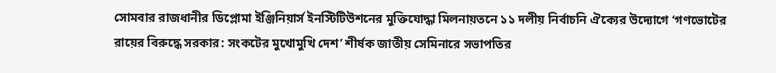সোমবার রাজধানীর ডিপ্লোমা ইঞ্জিনিয়ার্স ইনস্টিটিউশনের মুক্তিযোদ্ধা মিলনায়তনে ১১ দলীয় নির্বাচনি ঐক্যের উদ্যোগে ‘গণভোটের রায়ের বিরুদ্ধে সরকার: সংকটের মুখোমুখি দেশ’ শীর্ষক জাতীয় সেমিনারে সভাপতির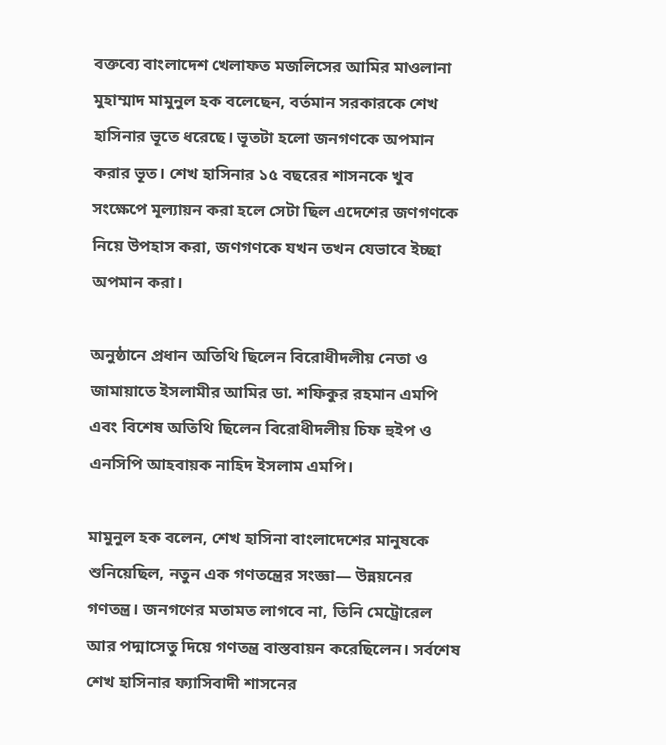বক্তব্যে বাংলাদেশ খেলাফত মজলিসের আমির মাওলানা মুহাম্মাদ মামুনুল হক বলেছেন, বর্তমান সরকারকে শেখ হাসিনার ভূতে ধরেছে। ভূতটা হলো জনগণকে অপমান করার ভূত। শেখ হাসিনার ১৫ বছরের শাসনকে খুব সংক্ষেপে মূল্যায়ন করা হলে সেটা ছিল এদেশের জণগণকে নিয়ে উপহাস করা, জণগণকে যখন তখন যেভাবে ইচ্ছা অপমান করা।

অনুষ্ঠানে প্রধান অতিথি ছিলেন বিরোধীদলীয় নেতা ও জামায়াতে ইসলামীর আমির ডা. শফিকুর রহমান এমপি এবং বিশেষ অতিথি ছিলেন বিরোধীদলীয় চিফ হুইপ ও এনসিপি আহবায়ক নাহিদ ইসলাম এমপি।

মামুনুল হক বলেন, শেখ হাসিনা বাংলাদেশের মানুষকে শুনিয়েছিল, নতুন এক গণতন্ত্রের সংজ্ঞা— উন্নয়নের গণতন্ত্র। জনগণের মতামত লাগবে না, তিনি মেট্রোরেল আর পদ্মাসেতু দিয়ে গণতন্ত্র বাস্তবায়ন করেছিলেন। সর্বশেষ শেখ হাসিনার ফ্যাসিবাদী শাসনের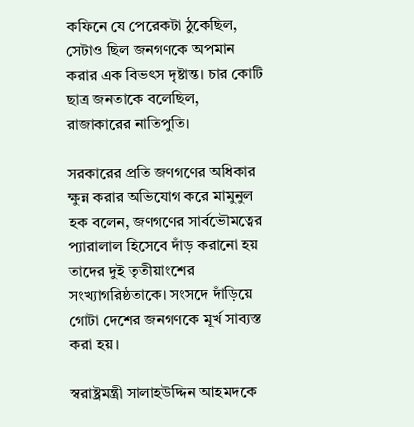কফিনে যে পেরেকটা ঠুকেছিল, সেটাও ছিল জনগণকে অপমান করার এক বিভৎস দৃষ্টান্ত। চার কোটি ছাত্র জনতাকে বলেছিল, রাজাকারের নাতিপুতি।

সরকারের প্রতি জণগণের অধিকার ক্ষুন্ন করার অভিযোগ করে মামুনুল হক বলেন, জণগণের সার্বভৌমত্বের প্যারালাল হিসেবে দাঁড় করানো হয় তাদের দুই তৃতীয়াংশের সংখ্যাগরিষ্ঠতাকে। সংসদে দাঁড়িয়ে গোটা দেশের জনগণকে মূর্খ সাব্যস্ত করা হয়।

স্বরাষ্ট্রমন্ত্রী সালাহ‌উদ্দিন আহমদকে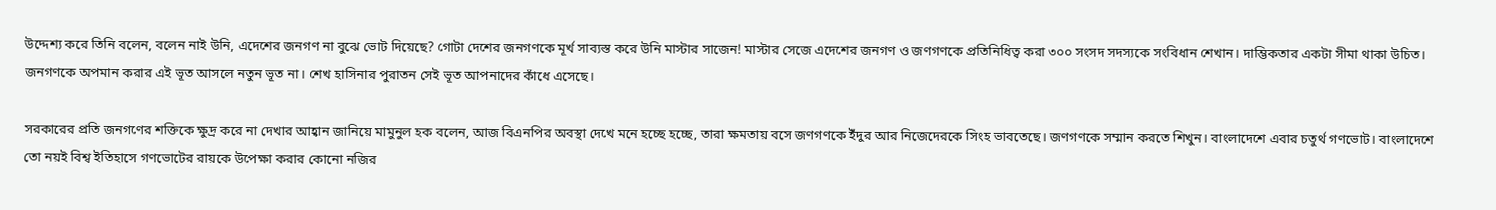উদ্দেশ্য করে তিনি বলেন, বলেন নাই উনি, এদেশের জনগণ না বুঝে ভোট দিয়েছে? গোটা দেশের জনগণকে মূর্খ সাব্যস্ত করে উনি মাস্টার সাজেন! মাস্টার সেজে এদেশের জনগণ ও জণগণকে প্রতিনিধিত্ব করা ৩০০ সংসদ সদস্যকে সংবিধান শেখান। দাম্ভিকতার একটা সীমা থাকা উচিত। জনগণকে অপমান করার এই ভূত আসলে নতুন ভূত না। শেখ হাসিনার পুরাতন সেই ভূত আপনাদের কাঁধে এসেছে।

সরকারের প্রতি জনগণের শক্তিকে ক্ষুদ্র করে না দেখার আহ্বান জানিয়ে মামুনুল হক বলেন, আজ বিএনপির অবস্থা দেখে মনে হচ্ছে হচ্ছে, তারা ক্ষমতায় বসে জণগণকে ইঁদুর আর নিজেদেরকে সিংহ ভাবতেছে। জণগণকে সম্মান করতে শিখুন। বাংলাদেশে এবার চতুর্থ গণভোট। বাংলাদেশে তো নয়‌ই বিশ্ব ইতিহাসে গণভোটের রায়কে উপেক্ষা করার কোনো নজির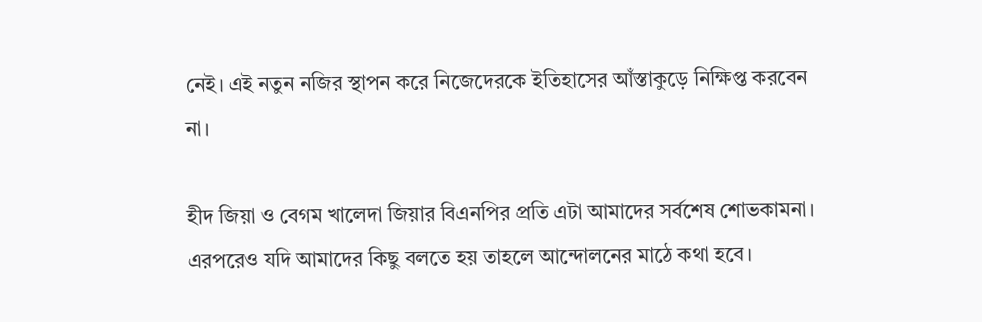নেই। এই নতুন নজির স্থাপন করে নিজেদেরকে ইতিহাসের আঁস্তাকুড়ে নিক্ষিপ্ত করবেন না।

হীদ জিয়া ও বেগম খালেদা জিয়ার বিএনপির প্রতি এটা আমাদের সর্বশেষ শোভকামনা। এরপরেও যদি আমাদের কিছু বলতে হয় তাহলে আন্দোলনের মাঠে কথা হবে।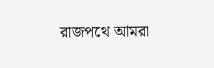রাজপথে আমরা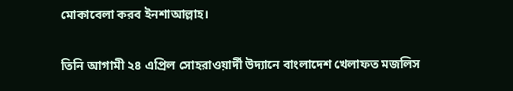মোকাবেলা করব ইনশাআল্লাহ।

তিনি আগামী ২৪ এপ্রিল সোহরাওয়ার্দী উদ্যানে বাংলাদেশ খেলাফত মজলিস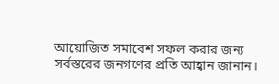আয়োজিত সমাবেশ সফল করার জন্য সর্বস্তরের জনগণের প্রতি আহ্বান জানান।